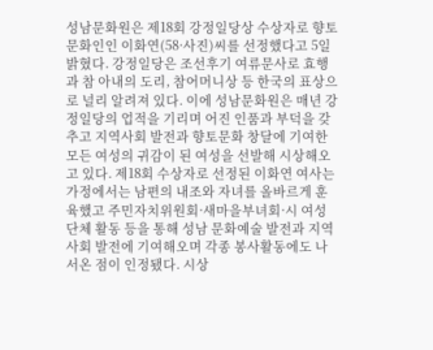성남문화원은 제18회 강정일당상 수상자로 향토 문화인인 이화연(58·사진)씨를 선정했다고 5일 밝혔다. 강정일당은 조선후기 여류문사로 효행과 참 아내의 도리, 참어머니상 등 한국의 표상으로 널리 알려져 있다. 이에 성남문화원은 매년 강정일당의 업적을 기리며 어진 인품과 부덕을 갖추고 지역사회 발전과 향토문화 창달에 기여한 모든 여성의 귀감이 된 여성을 선발해 시상해오고 있다. 제18회 수상자로 선정된 이화연 여사는 가정에서는 남편의 내조와 자녀를 올바르게 훈육했고 주민자치위원회·새마을부녀회·시 여성단체 활동 등을 통해 성남 문화예술 발전과 지역사회 발전에 기여해오며 각종 봉사활동에도 나서온 점이 인정됐다. 시상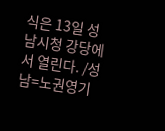식은 13일 성남시청 강당에서 열린다. /성남=노권영기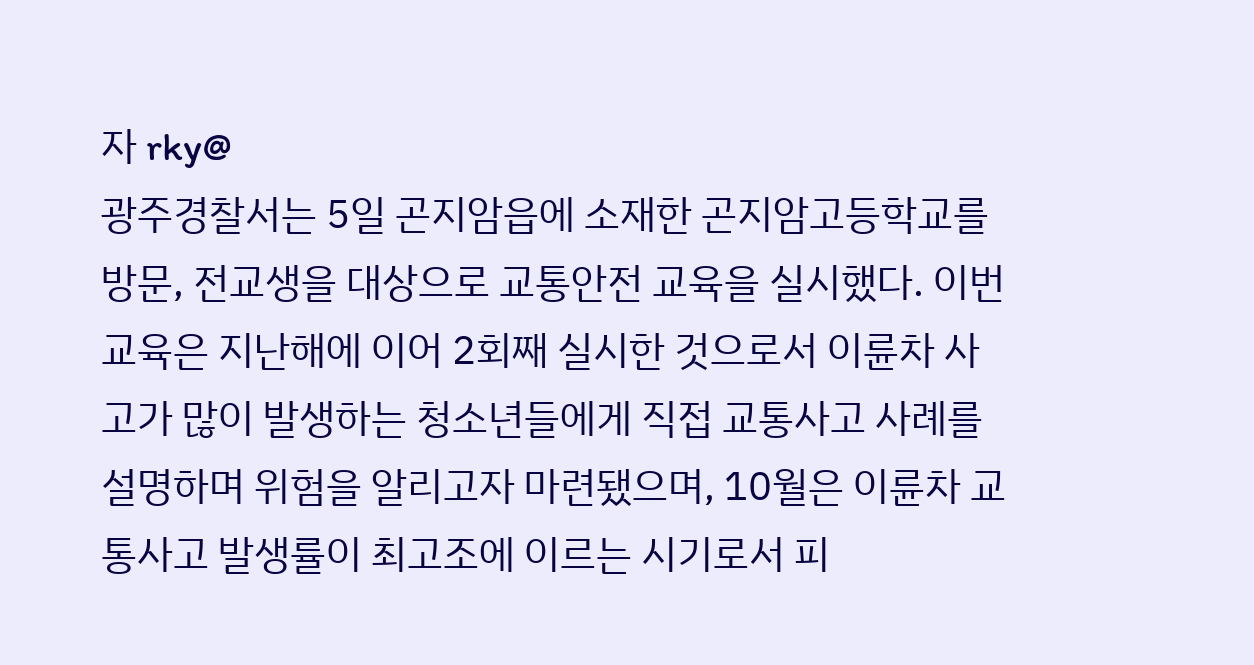자 rky@
광주경찰서는 5일 곤지암읍에 소재한 곤지암고등학교를 방문, 전교생을 대상으로 교통안전 교육을 실시했다. 이번 교육은 지난해에 이어 2회째 실시한 것으로서 이륜차 사고가 많이 발생하는 청소년들에게 직접 교통사고 사례를 설명하며 위험을 알리고자 마련됐으며, 10월은 이륜차 교통사고 발생률이 최고조에 이르는 시기로서 피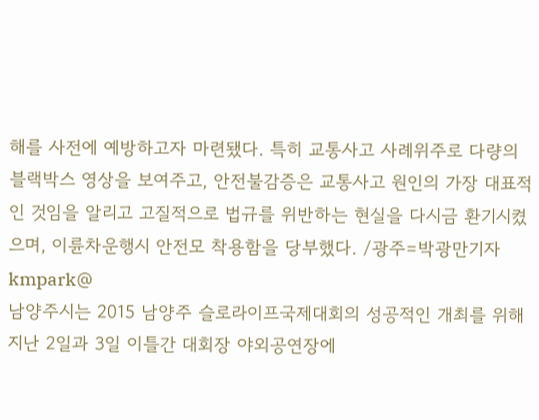해를 사전에 예방하고자 마련됐다. 특히 교통사고 사례위주로 다량의 블랙박스 영상을 보여주고, 안전불감증은 교통사고 원인의 가장 대표적인 것임을 알리고 고질적으로 법규를 위반하는 현실을 다시금 환기시켰으며, 이륜차운행시 안전모 착용함을 당부했다. /광주=박광만기자 kmpark@
남양주시는 2015 남양주 슬로라이프국제대회의 성공적인 개최를 위해 지난 2일과 3일 이틀간 대회장 야외공연장에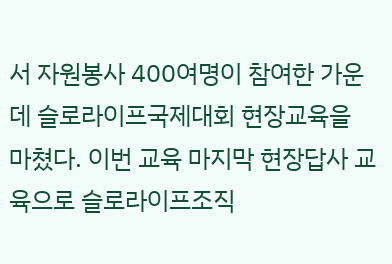서 자원봉사 400여명이 참여한 가운데 슬로라이프국제대회 현장교육을 마쳤다. 이번 교육 마지막 현장답사 교육으로 슬로라이프조직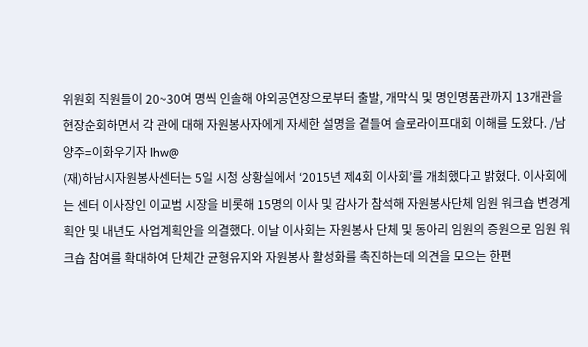위원회 직원들이 20~30여 명씩 인솔해 야외공연장으로부터 출발, 개막식 및 명인명품관까지 13개관을 현장순회하면서 각 관에 대해 자원봉사자에게 자세한 설명을 곁들여 슬로라이프대회 이해를 도왔다. /남양주=이화우기자 lhw@
(재)하남시자원봉사센터는 5일 시청 상황실에서 ‘2015년 제4회 이사회’를 개최했다고 밝혔다. 이사회에는 센터 이사장인 이교범 시장을 비롯해 15명의 이사 및 감사가 참석해 자원봉사단체 임원 워크숍 변경계획안 및 내년도 사업계획안을 의결했다. 이날 이사회는 자원봉사 단체 및 동아리 임원의 증원으로 임원 워크숍 참여를 확대하여 단체간 균형유지와 자원봉사 활성화를 촉진하는데 의견을 모으는 한편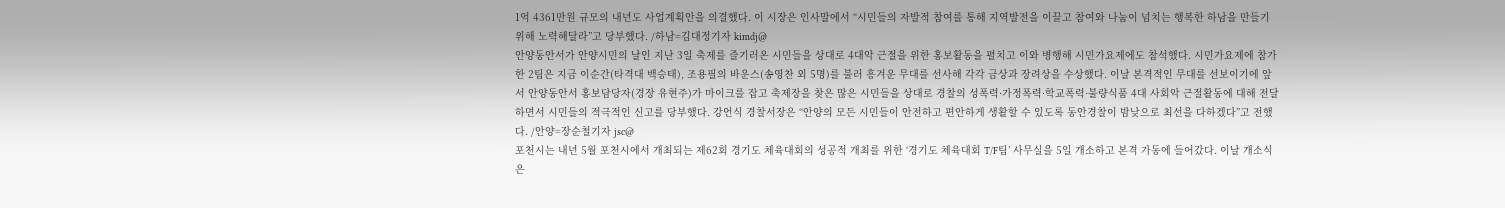1억 4361만원 규모의 내년도 사업계획안을 의결했다. 이 시장은 인사말에서 “시민들의 자발적 참여를 통해 지역발전을 이끌고 참여와 나눔이 넘치는 행복한 하남을 만들기 위해 노력해달라”고 당부했다. /하남=김대정기자 kimdj@
안양동안서가 안양시민의 날인 지난 3일 축제를 즐기러온 시민들을 상대로 4대악 근절을 위한 홍보활동을 펼치고 이와 병행해 시민가요제에도 참석했다. 시민가요제에 참가한 2팀은 지금 이순간(타격대 백승태), 조용필의 바운스(송영찬 외 5명)를 불러 흥겨운 무대를 선사해 각각 금상과 장려상을 수상했다. 이날 본격적인 무대를 선보이기에 앞서 안양동안서 홍보담당자(경장 유현주)가 마이크를 잡고 축제장을 찾은 많은 시민들을 상대로 경찰의 성폭력·가정폭력·학교폭력·불량식품 4대 사회악 근절활동에 대해 전달하면서 시민들의 적극적인 신고를 당부했다. 강언식 경찰서장은 “안양의 모든 시민들이 안전하고 편안하게 생활할 수 있도록 동안경찰이 밤낮으로 최선을 다하겠다”고 전했다. /안양=장순철기자 jsc@
포천시는 내년 5월 포천시에서 개최되는 제62회 경기도 체육대회의 성공적 개최를 위한 ‘경기도 체육대회 T/F팀’ 사무실을 5일 개소하고 본격 가동에 들어갔다. 이날 개소식은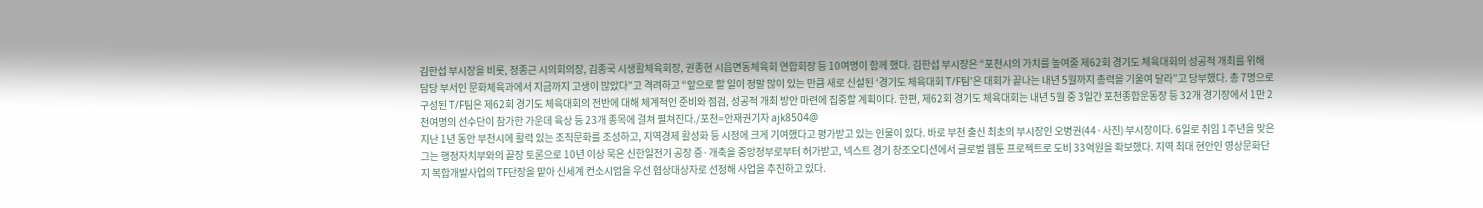김한섭 부시장을 비롯, 정종근 시의회의장, 김종국 시생활체육회장, 권종현 시읍면동체육회 연합회장 등 10여명이 함께 했다. 김한섭 부시장은 “포천시의 가치를 높여줄 제62회 경기도 체육대회의 성공적 개최를 위해 담당 부서인 문화체육과에서 지금까지 고생이 많았다”고 격려하고 “앞으로 할 일이 정말 많이 있는 만큼 새로 신설된 ‘경기도 체육대회 T/F팀’은 대회가 끝나는 내년 5월까지 총력을 기울여 달라”고 당부했다. 총 7명으로 구성된 T/F팀은 제62회 경기도 체육대회의 전반에 대해 체계적인 준비와 점검, 성공적 개최 방안 마련에 집중할 계획이다. 한편, 제62회 경기도 체육대회는 내년 5월 중 3일간 포천종합운동장 등 32개 경기장에서 1만 2천여명의 선수단이 참가한 가운데 육상 등 23개 종목에 걸쳐 펼쳐진다./포천=안재권기자 ajk8504@
지난 1년 동안 부천시에 활력 있는 조직문화를 조성하고, 지역경제 활성화 등 시정에 크게 기여했다고 평가받고 있는 인물이 있다. 바로 부천 출신 최초의 부시장인 오병권(44·사진) 부시장이다. 6일로 취임 1주년을 맞은 그는 행정자치부와의 끝장 토론으로 10년 이상 묵은 신한일전기 공장 증·개축을 중앙정부로부터 허가받고, 넥스트 경기 창조오디션에서 글로벌 웹툰 프로젝트로 도비 33억원을 확보했다. 지역 최대 현안인 영상문화단지 복합개발사업의 TF단장을 맡아 신세계 컨소시엄을 우선 협상대상자로 선정해 사업을 추진하고 있다.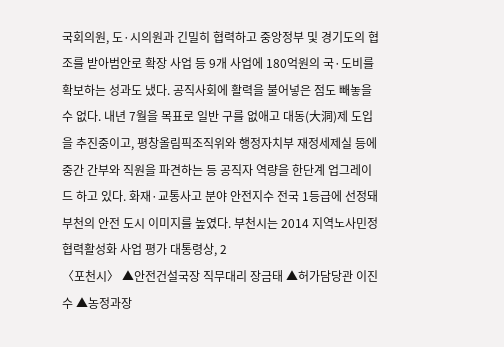국회의원, 도·시의원과 긴밀히 협력하고 중앙정부 및 경기도의 협조를 받아범안로 확장 사업 등 9개 사업에 180억원의 국·도비를 확보하는 성과도 냈다. 공직사회에 활력을 불어넣은 점도 빼놓을 수 없다. 내년 7월을 목표로 일반 구를 없애고 대동(大洞)제 도입을 추진중이고, 평창올림픽조직위와 행정자치부 재정세제실 등에 중간 간부와 직원을 파견하는 등 공직자 역량을 한단계 업그레이드 하고 있다. 화재·교통사고 분야 안전지수 전국 1등급에 선정돼 부천의 안전 도시 이미지를 높였다. 부천시는 2014 지역노사민정 협력활성화 사업 평가 대통령상, 2
〈포천시〉 ▲안전건설국장 직무대리 장금태 ▲허가담당관 이진수 ▲농정과장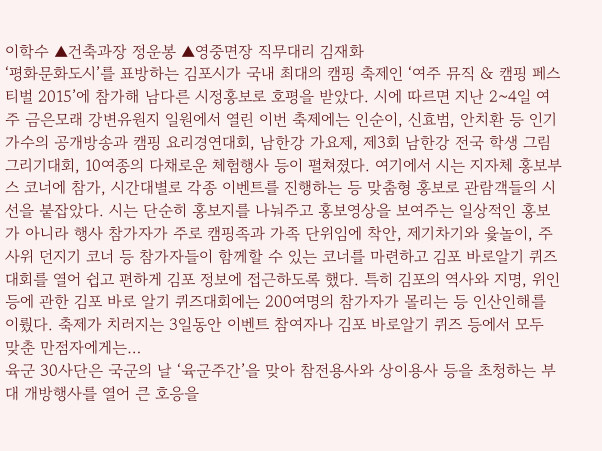이학수 ▲건축과장 정운봉 ▲영중면장 직무대리 김재화
‘평화문화도시’를 표방하는 김포시가 국내 최대의 캠핑 축제인 ‘여주 뮤직 & 캠핑 페스티벌 2015’에 참가해 남다른 시정홍보로 호평을 받았다. 시에 따르면 지난 2~4일 여주 금은모래 강변유원지 일원에서 열린 이번 축제에는 인순이, 신효범, 안치환 등 인기가수의 공개방송과 캠핑 요리경연대회, 남한강 가요제, 제3회 남한강 전국 학생 그림 그리기대회, 10여종의 다채로운 체험행사 등이 펼쳐졌다. 여기에서 시는 지자체 홍보부스 코너에 참가, 시간대별로 각종 이벤트를 진행하는 등 맞춤형 홍보로 관람객들의 시선을 붙잡았다. 시는 단순히 홍보지를 나눠주고 홍보영상을 보여주는 일상적인 홍보가 아니라 행사 참가자가 주로 캠핑족과 가족 단위임에 착안, 제기차기와 윷놀이, 주사위 던지기 코너 등 참가자들이 함께할 수 있는 코너를 마련하고 김포 바로알기 퀴즈 대회를 열어 쉽고 편하게 김포 정보에 접근하도록 했다. 특히 김포의 역사와 지명, 위인 등에 관한 김포 바로 알기 퀴즈대회에는 200여명의 참가자가 몰리는 등 인산인해를 이뤘다. 축제가 치러지는 3일동안 이벤트 참여자나 김포 바로알기 퀴즈 등에서 모두 맞춘 만점자에게는…
육군 30사단은 국군의 날 ‘육군주간’을 맞아 참전용사와 상이용사 등을 초청하는 부대 개방행사를 열어 큰 호응을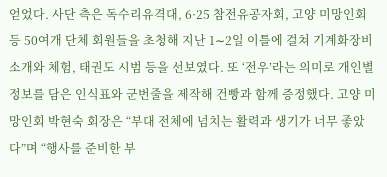얻었다. 사단 측은 독수리유격대, 6·25 참전유공자회, 고양 미망인회 등 50여개 단체 회원들을 초청해 지난 1∼2일 이틀에 걸쳐 기계화장비 소개와 체험, 태권도 시범 등을 선보였다. 또 ‘전우’라는 의미로 개인별 정보를 담은 인식표와 군번줄을 제작해 건빵과 함께 증정했다. 고양 미망인회 박현숙 회장은 “부대 전체에 넘치는 활력과 생기가 너무 좋았다”며 “행사를 준비한 부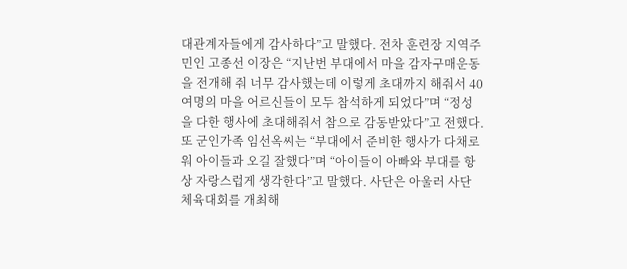대관계자들에게 감사하다”고 말했다. 전차 훈련장 지역주민인 고종선 이장은 “지난번 부대에서 마을 감자구매운동을 전개해 줘 너무 감사했는데 이렇게 초대까지 해줘서 40여명의 마을 어르신들이 모두 참석하게 되었다”며 “정성을 다한 행사에 초대해줘서 참으로 감동받았다”고 전했다. 또 군인가족 임선옥씨는 “부대에서 준비한 행사가 다채로워 아이들과 오길 잘했다”며 “아이들이 아빠와 부대를 항상 자랑스럽게 생각한다”고 말했다. 사단은 아울러 사단 체육대회를 개최해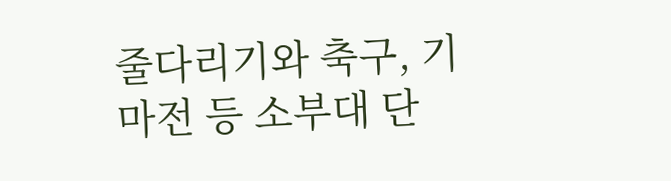줄다리기와 축구, 기마전 등 소부대 단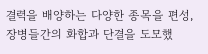결력을 배양하는 다양한 종목을 편성, 장병들간의 화합과 단결을 도모했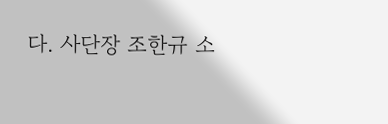다. 사단장 조한규 소